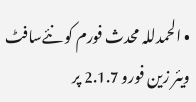• الحمدللہ محدث فورم کو نئےسافٹ ویئر زین فورو 2.1.7 پر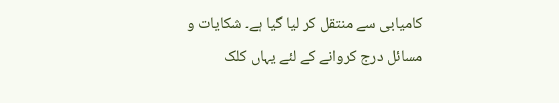کامیابی سے منتقل کر لیا گیا ہے۔ شکایات و مسائل درج کروانے کے لئے یہاں کلک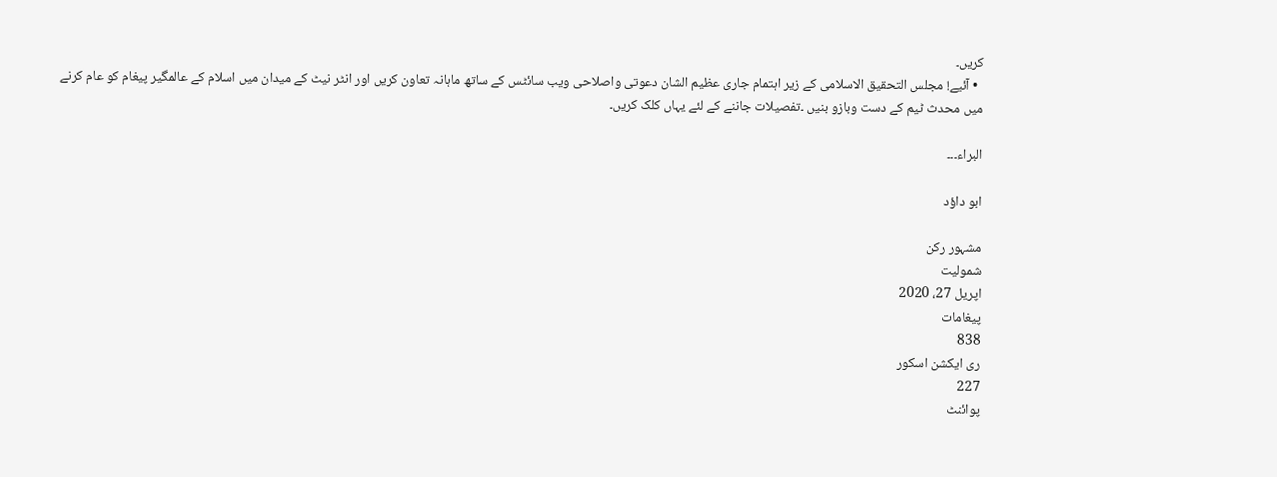کریں۔
  • آئیے! مجلس التحقیق الاسلامی کے زیر اہتمام جاری عظیم الشان دعوتی واصلاحی ویب سائٹس کے ساتھ ماہانہ تعاون کریں اور انٹر نیٹ کے میدان میں اسلام کے عالمگیر پیغام کو عام کرنے میں محدث ٹیم کے دست وبازو بنیں ۔تفصیلات جاننے کے لئے یہاں کلک کریں۔

البراء۔۔۔

ابو داؤد

مشہور رکن
شمولیت
اپریل 27، 2020
پیغامات
838
ری ایکشن اسکور
227
پوائنٹ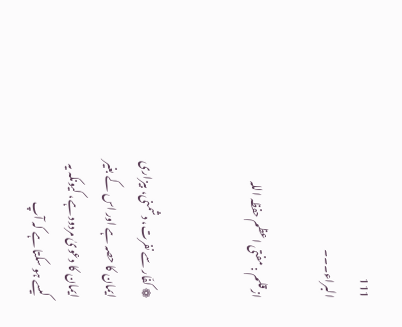111
البراء۔۔۔

از قلم : مفتی اعظم حفظہ اللہ


❁ کفّار سے نفرت، دشمنی، بیزاری ایمان کا حصہ ہے اور اس کے بغیر ایمان کا دعویٰ مردود ہے، کیونکہ یہ کیسے ہو سکتا ہے کہ آپ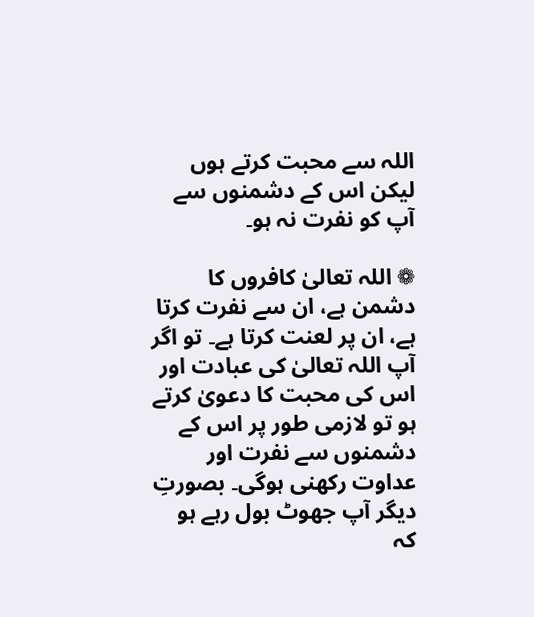اللہ سے محبت کرتے ہوں لیکن اس کے دشمنوں سے آپ کو نفرت نہ ہو۔

❁ اللہ تعالیٰ کافروں کا دشمن ہے، ان سے نفرت کرتا ہے، ان پر لعنت کرتا ہے۔ تو اگر آپ اللہ تعالیٰ کی عبادت اور اس کی محبت کا دعویٰ کرتے ہو تو لازمی طور پر اس کے دشمنوں سے نفرت اور عداوت رکھنی ہوگی۔ بصورتِ دیگر آپ جھوٹ بول رہے ہو کہ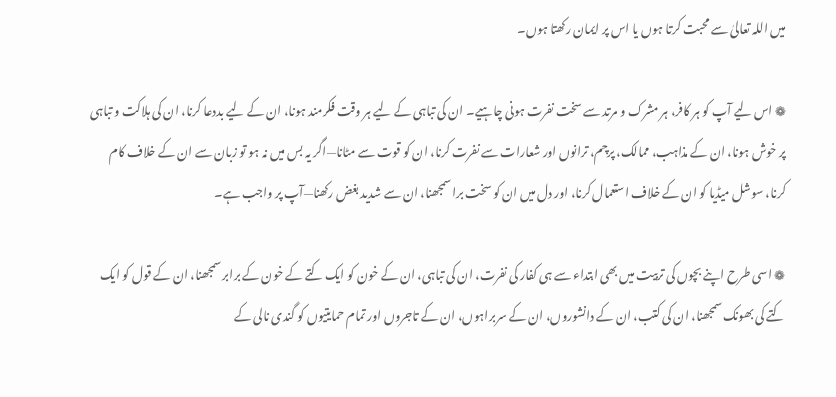میں اللہ تعالیٰ سے محبت کرتا ہوں یا اس پر ایمان رکھتا ہوں۔

❁ اس لیے آپ کو ہر کافر، ہر مشرک و مرتد سے سخت نفرت ہونی چاہیے۔ ان کی تباہی کے لیے ہر وقت فکرمند ہونا، ان کے لیے بددعا کرنا، ان کی ہلاکت و تباہی پر خوش ہونا، ان کے مذاہب، ممالک، پرچم، ترانوں اور شعارات سے نفرت کرنا، ان کو قوت سے مٹانا—اگر یہ بس میں نہ ہو تو زبان سے ان کے خلاف کام کرنا، سوشل میڈیا کو ان کے خلاف استعمال کرنا، اور دل میں ان کو سخت برا سمجھنا، ان سے شدید بغض رکھنا—آپ پر واجب ہے۔

❁ اسی طرح اپنے بچوں کی تربیت میں بھی ابتداء سے ہی کفار کی نفرت، ان کی تباہی، ان کے خون کو ایک کتے کے خون کے برابر سمجھنا، ان کے قول کو ایک کتے کی بھونک سمجھنا، ان کی کتب، ان کے دانشوروں، ان کے سربراہوں، ان کے تاجروں اور تمام حمایتیوں کو گندی نالی کے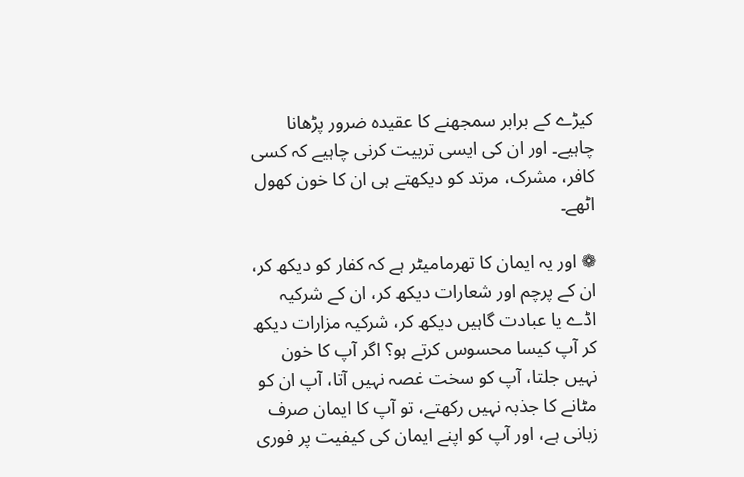کیڑے کے برابر سمجھنے کا عقیدہ ضرور پڑھانا چاہیے۔ اور ان کی ایسی تربیت کرنی چاہیے کہ کسی کافر، مشرک، مرتد کو دیکھتے ہی ان کا خون کھول اٹھے۔

❁ اور یہ ایمان کا تھرمامیٹر ہے کہ کفار کو دیکھ کر، ان کے پرچم اور شعارات دیکھ کر، ان کے شرکیہ اڈے یا عبادت گاہیں دیکھ کر، شرکیہ مزارات دیکھ کر آپ کیسا محسوس کرتے ہو؟ اگر آپ کا خون نہیں جلتا، آپ کو سخت غصہ نہیں آتا، آپ ان کو مٹانے کا جذبہ نہیں رکھتے، تو آپ کا ایمان صرف زبانی ہے، اور آپ کو اپنے ایمان کی کیفیت پر فوری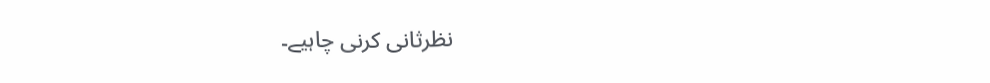نظرثانی کرنی چاہیے۔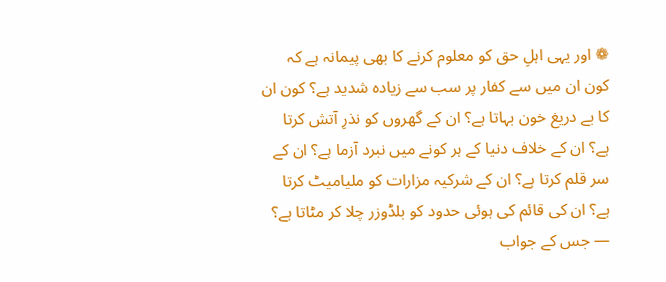❁ اور یہی اہلِ حق کو معلوم کرنے کا بھی پیمانہ ہے کہ کون ان میں سے کفار پر سب سے زیادہ شدید ہے؟ کون ان کا بے دریغ خون بہاتا ہے؟ ان کے گھروں کو نذرِ آتش کرتا ہے؟ ان کے خلاف دنیا کے ہر کونے میں نبرد آزما ہے؟ ان کے سر قلم کرتا ہے؟ ان کے شرکیہ مزارات کو ملیامیٹ کرتا ہے؟ ان کی قائم کی ہوئی حدود کو بلڈوزر چلا کر مٹاتا ہے؟ — جس کے جواب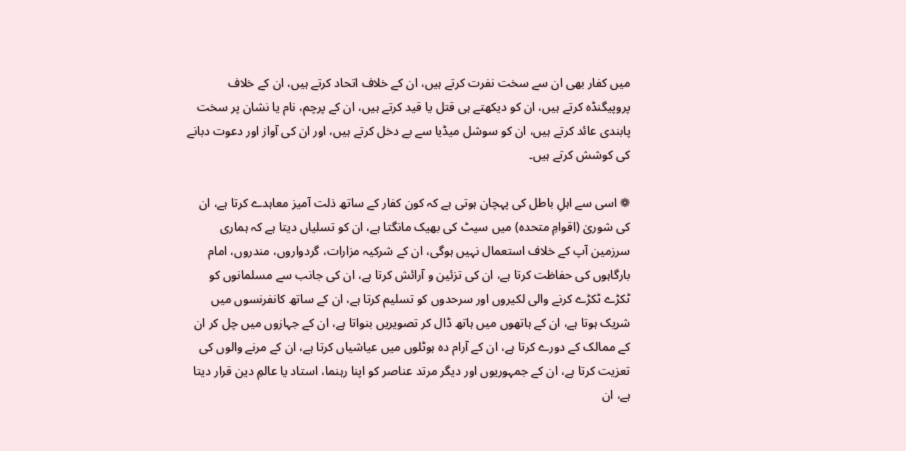میں کفار بھی ان سے سخت نفرت کرتے ہیں، ان کے خلاف اتحاد کرتے ہیں، ان کے خلاف پروپیگنڈہ کرتے ہیں، ان کو دیکھتے ہی قتل یا قید کرتے ہیں، ان کے پرچم، نام یا نشان پر سخت پابندی عائد کرتے ہیں، ان کو سوشل میڈیا سے بے دخل کرتے ہیں، اور ان کی آواز اور دعوت دبانے کی کوشش کرتے ہیں۔

❁ اسی سے اہلِ باطل کی پہچان ہوتی ہے کہ کون کفار کے ساتھ ذلت آمیز معاہدے کرتا ہے، ان کی شوریٰ (اقوامِ متحدہ) میں سیٹ کی بھیک مانگتا ہے، ان کو تسلیاں دیتا ہے کہ ہماری سرزمین آپ کے خلاف استعمال نہیں ہوگی، ان کے شرکیہ مزارات، گردواروں، مندروں، امام بارگاہوں کی حفاظت کرتا ہے، ان کی تزئین و آرائش کرتا ہے، ان کی جانب سے مسلمانوں کو ٹکڑے ٹکڑے کرنے والی لکیروں اور سرحدوں کو تسلیم کرتا ہے، ان کے ساتھ کانفرنسوں میں شریک ہوتا ہے، ان کے ہاتھوں میں ہاتھ ڈال کر تصویریں بنواتا ہے، ان کے جہازوں میں چل کر ان کے ممالک کے دورے کرتا ہے، ان کے آرام دہ ہوٹلوں میں عیاشیاں کرتا ہے، ان کے مرنے والوں کی تعزیت کرتا ہے، ان کے جمہوریوں اور دیگر مرتد عناصر کو اپنا رہنما، استاد یا عالمِ دین قرار دیتا ہے، ان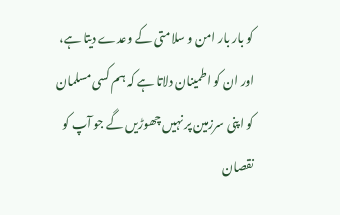کو بار بار امن و سلامتی کے وعدے دیتا ہے، اور ان کو اطمینان دلاتا ہے کہ ہم کسی مسلمان کو اپنی سرزمین پر نہیں چھوڑیں گے جو آپ کو نقصان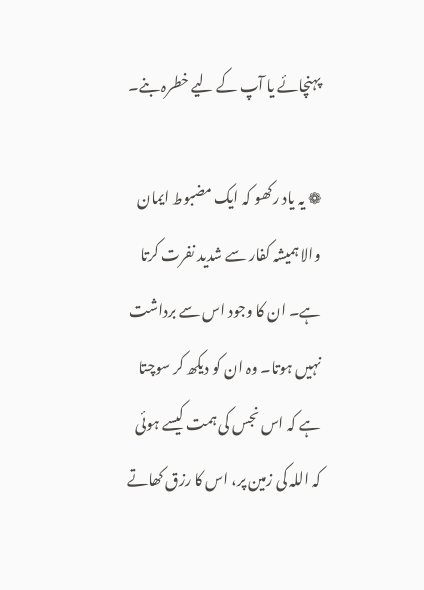پہنچائے یا آپ کے لیے خطرہ بنے۔

❁ یہ یاد رکھو کہ ایک مضبوط ایمان والا ہمیشہ کفار سے شدید نفرت کرتا ہے۔ ان کا وجود اس سے برداشت نہیں ہوتا۔ وہ ان کو دیکھ کر سوچتا ہے کہ اس نجس کی ہمت کیسے ہوئی کہ اللہ کی زمین پر، اس کا رزق کھاتے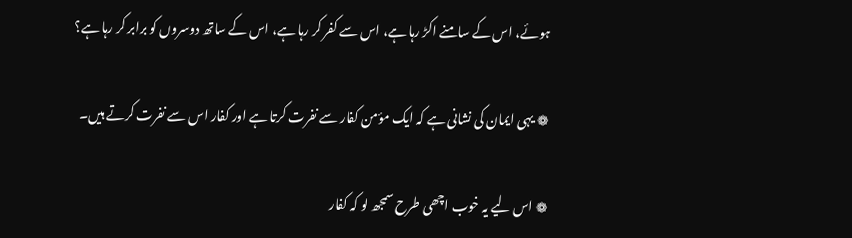ہوئے، اس کے سامنے اکڑ رہا ہے، اس سے کفر کر رہا ہے، اس کے ساتھ دوسروں کو برابر کر رہا ہے؟

❁ یہی ایمان کی نشانی ہے کہ ایک مؤمن کفار سے نفرت کرتا ہے اور کفار اس سے نفرت کرتے ہیں۔

❁ اس لیے یہ خوب اچھی طرح سمجھ لو کہ کفار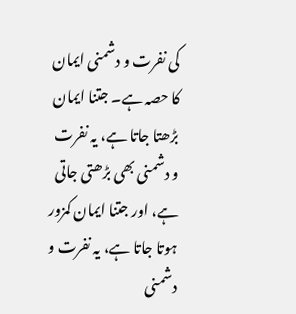کی نفرت و دشمنی ایمان کا حصہ ہے۔ جتنا ایمان بڑھتا جاتا ہے، یہ نفرت و دشمنی بھی بڑھتی جاتی ہے، اور جتنا ایمان کمزور ہوتا جاتا ہے، یہ نفرت و دشمنی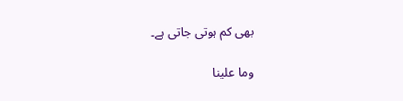بھی کم ہوتی جاتی ہے۔

وما علینا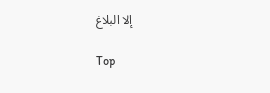إلا البلاغ

Top